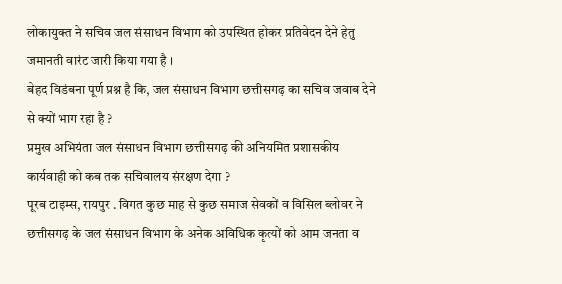लोकायुक्त ने सचिव जल संसाधन विभाग को उपस्थित होकर प्रतिवेदन देने हेतु जमानती वारंट जारी किया गया है ।
बेहद विडंबना पूर्ण प्रश्न है कि, जल संसाधन विभाग छत्तीसगढ़ का सचिव जवाब देने से क्यों भाग रहा है ?
प्रमुख अभियंता जल संसाधन विभाग छत्तीसगढ़ की अनियमित प्रशासकीय कार्यवाही को कब तक सचिवालय संरक्षण देगा ?
पूरब टाइम्स, रायपुर . विगत कुछ माह से कुछ समाज सेवकों व विसिल ब्लोवर ने छत्तीसगढ़ के जल संसाधन विभाग के अनेक अविधिक कृत्यों को आम जनता व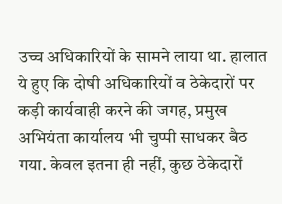उच्च अधिकारियों के सामने लाया था. हालात ये हुए कि दोषी अधिकारियों व ठेकेदारों पर कड़ी कार्यवाही करने की जगह, प्रमुख अभियंता कार्यालय भी चुप्पी साधकर बैठ गया. केवल इतना ही नहीं, कुछ ठेकेदारों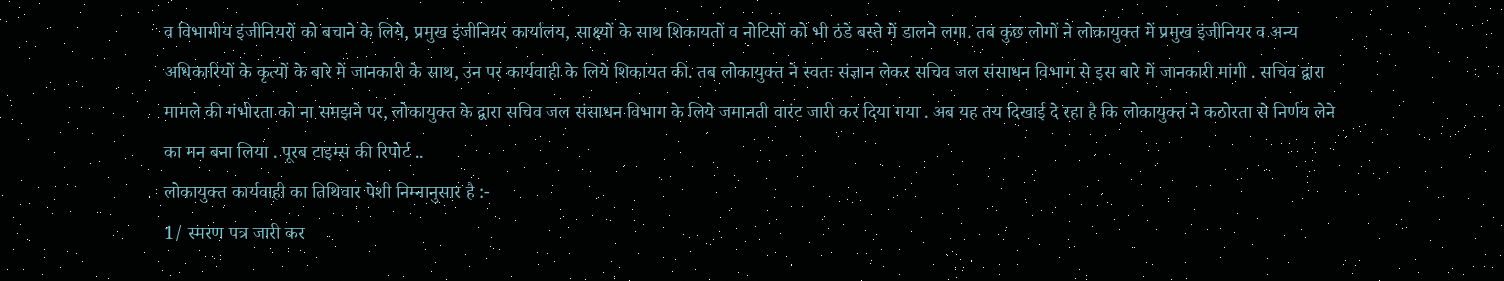व विभागीय इंजीनियरों को बचाने के लिये, प्रमुख इंजीनियर कार्यालय, साक्ष्यों के साथ शिकायतों व नोटिसों को भी ठंडे बस्ते में डालने लगा. तब कुछ लोगों ने लोकायुक्त में प्रमुख इंजीनियर व अन्य अधिकारियों के कृत्यों के बारे में जानकारी के साथ, उन पर कार्यवाही के लिये शिकायत की. तब लोकायुक्त ने स्वतः संज्ञान लेकर सचिव जल संसाधन विभाग से इस बारे में जानकारी मांगी . सचिव द्वारा मामले की गंभीरता को ना समझने पर, लोकायुक्त के द्वारा सचिव जल संसाधन विभाग के लिये जमानती वारंट जारी कर दिया गया . अब यह तय दिखाई दे रहा है कि लोकायुक्त ने कठोरता से निर्णय लेने का मन बना लिया . पूरब टाइम्स की रिपोर्ट ..
लोकायुक्त कार्यवाही का तिथिवार पेशी निम्नानुसार है :-
1/ स्मरण पत्र जारी कर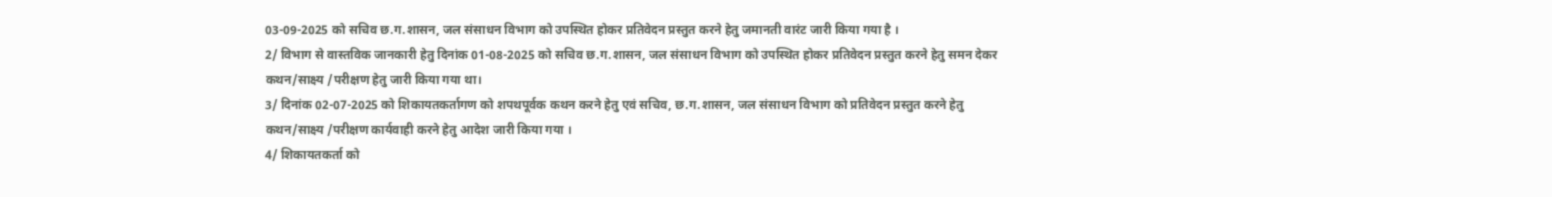03-09-2025 को सचिव छ.ग.शासन, जल संसाधन विभाग को उपस्थित होकर प्रतिवेदन प्रस्तुत करने हेतु जमानती वारंट जारी किया गया है ।
2/ विभाग से वास्तविक जानकारी हेतु दिनांक 01-08-2025 को सचिव छ.ग.शासन, जल संसाधन विभाग को उपस्थित होकर प्रतिवेदन प्रस्तुत करने हेतु समन देकर कथन/साक्ष्य /परीक्षण हेतु जारी किया गया था।
3/ दिनांक 02-07-2025 को शिकायतकर्तागण को शपथपूर्वक कथन करने हेतु एवं सचिव, छ.ग.शासन, जल संसाधन विभाग को प्रतिवेदन प्रस्तुत करने हेतु कथन/साक्ष्य /परीक्षण कार्यवाही करने हेतु आदेश जारी किया गया ।
4/ शिकायतकर्ता को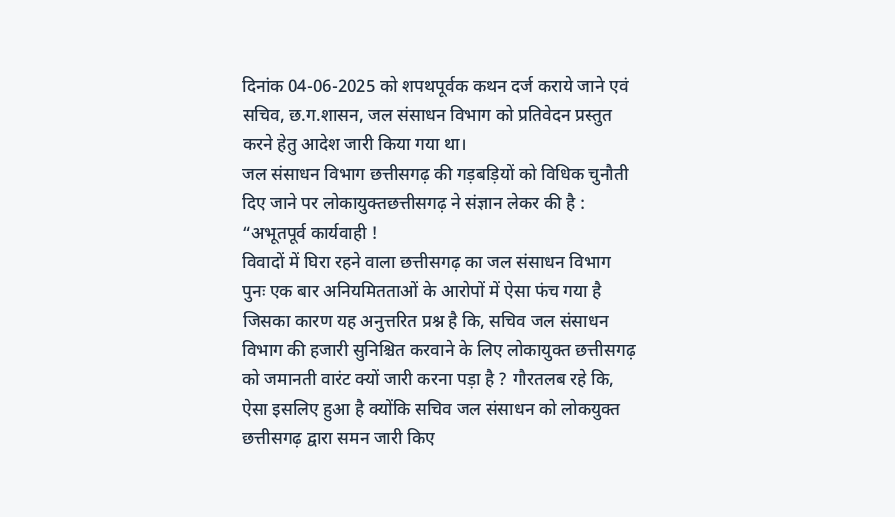दिनांक 04-06-2025 को शपथपूर्वक कथन दर्ज कराये जाने एवं सचिव, छ.ग.शासन, जल संसाधन विभाग को प्रतिवेदन प्रस्तुत करने हेतु आदेश जारी किया गया था।
जल संसाधन विभाग छत्तीसगढ़ की गड़बड़ियों को विधिक चुनौती दिए जाने पर लोकायुक्तछत्तीसगढ़ ने संज्ञान लेकर की है : “अभूतपूर्व कार्यवाही !
विवादों में घिरा रहने वाला छत्तीसगढ़ का जल संसाधन विभाग पुनः एक बार अनियमितताओं के आरोपों में ऐसा फंच गया है जिसका कारण यह अनुत्तरित प्रश्न है कि, सचिव जल संसाधन विभाग की हजारी सुनिश्चित करवाने के लिए लोकायुक्त छत्तीसगढ़ को जमानती वारंट क्यों जारी करना पड़ा है ? गौरतलब रहे कि, ऐसा इसलिए हुआ है क्योंकि सचिव जल संसाधन को लोकयुक्त छत्तीसगढ़ द्वारा समन जारी किए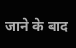जाने के बाद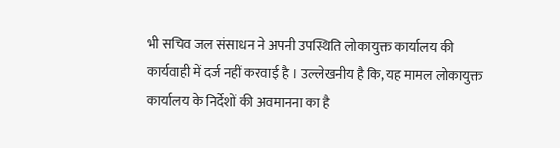भी सचिव जल संसाधन ने अपनी उपस्थिति लोकायुक्त कार्यालय की कार्यवाही में दर्ज नहीं करवाई है । उल्लेखनीय है कि, यह मामल लोकायुक्त कार्यालय के निर्देशों की अवमानना का है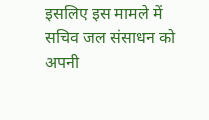इसलिए इस मामले में सचिव जल संसाधन को अपनी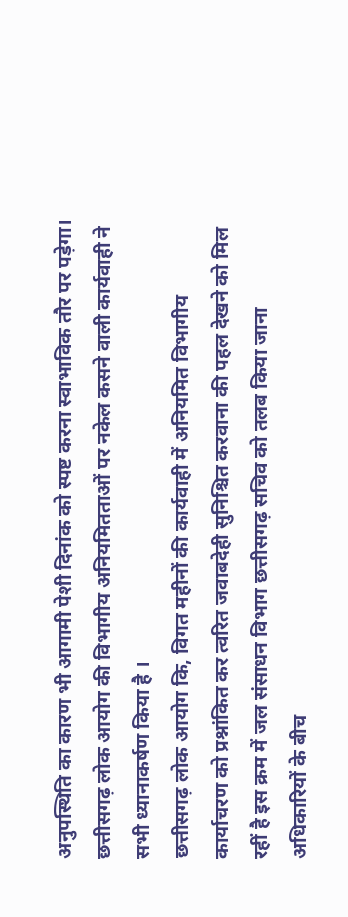अनुपस्थिति का कारण भी आगामी पेशी दिनांक को स्पष्ट करना स्वाभाविक तौर पर पड़ेगा।
छत्तीसगढ़ लोक आयोग की विभागीय अनियमितताओं पर नकेल कसने वाली कार्यवाही ने सभी ध्यानाकर्षण किया है ।
छत्तीसगढ़ लोक आयोग कि, विगत महीनों की कार्यवाही में अनियमित विभागीय कार्याचरण को प्रश्नांकित कर त्वरित जवाबदेही सुनिश्चित करवाना की पहल देखने को मिल रहीं है इस क्रम में जल संसाधन विभाग छत्तीसगढ़ सचिव को तलब किया जाना अधिकारियों के बीच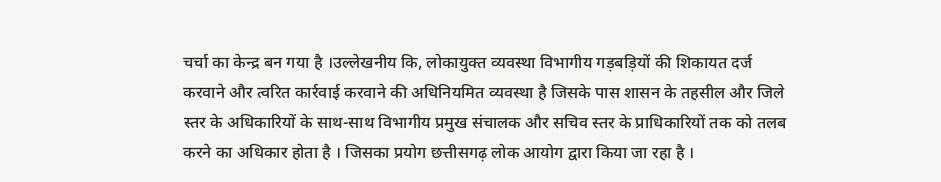चर्चा का केन्द्र बन गया है ।उल्लेखनीय कि, लोकायुक्त व्यवस्था विभागीय गड़बड़ियों की शिकायत दर्ज करवाने और त्वरित कार्रवाई करवाने की अधिनियमित व्यवस्था है जिसके पास शासन के तहसील और जिले स्तर के अधिकारियों के साथ-साथ विभागीय प्रमुख संचालक और सचिव स्तर के प्राधिकारियों तक को तलब करने का अधिकार होता है । जिसका प्रयोग छत्तीसगढ़ लोक आयोग द्वारा किया जा रहा है ।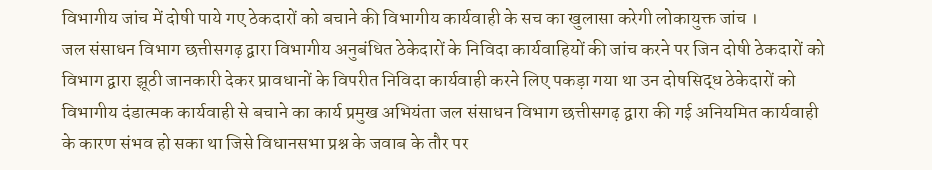विभागीय जांच में दोषी पाये गए ठेकदारों को बचाने की विभागीय कार्यवाही के सच का खुलासा करेगी लोकायुक्त जांच ।
जल संसाधन विभाग छत्तीसगढ़ द्वारा विभागीय अनुबंधित ठेकेदारों के निविदा कार्यवाहियों की जांच करने पर जिन दोषी ठेकदारों को विभाग द्वारा झूठी जानकारी देकर प्रावधानों के विपरीत निविदा कार्यवाही करने लिए पकड़ा गया था उन दोषसिद्ध ठेकेदारों को विभागीय दंडात्मक कार्यवाही से बचाने का कार्य प्रमुख अभियंता जल संसाधन विभाग छत्तीसगढ़ द्वारा की गई अनियमित कार्यवाही के कारण संभव हो सका था जिसे विधानसभा प्रश्न के जवाब के तौर पर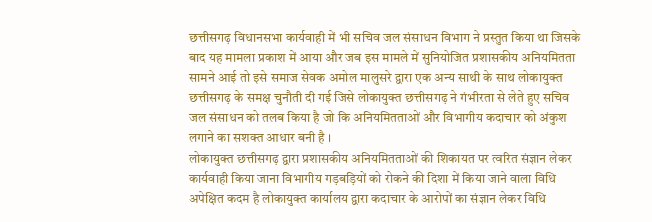छत्तीसगढ़ विधानसभा कार्यवाही में भी सचिव जल संसाधन विभाग ने प्रस्तुत किया था जिसके बाद यह मामला प्रकाश में आया और जब इस मामले में सुनियोजित प्रशासकीय अनियमितता सामने आई तो इसे समाज सेवक अमोल मालुसरे द्वारा एक अन्य साथी के साथ लोकायुक्त छत्तीसगढ़ के समक्ष चुनौती दी गई जिसे लोकायुक्त छत्तीसगढ़ ने गंभीरता से लेते हुए सचिव जल संसाधन को तलब किया है जो कि अनियमितताओं और विभागीय कदाचार को अंकुश लगाने का सशक्त आधार बनी है ।
लोकायुक्त छत्तीसगढ़ द्वारा प्रशासकीय अनियमितताओं की शिकायत पर त्वरित संज्ञान लेकर कार्यवाही किया जाना विभागीय गड़बड़ियों को रोकने की दिशा में किया जाने वाला विधि अपेक्षित कदम है लोकायुक्त कार्यालय द्वारा कदाचार के आरोपों का संज्ञान लेकर विधि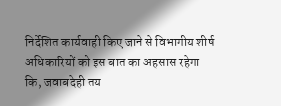निर्देशित कार्यवाही किए जाने से विभागीय शीर्ष अधिकारियों को इस बात का अहसास रहेगा कि, जवाबदेही तय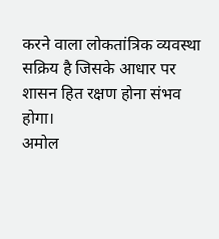करने वाला लोकतांत्रिक व्यवस्था सक्रिय है जिसके आधार पर शासन हित रक्षण होना संभव होगा।
अमोल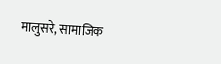मालुसरे, सामाजिक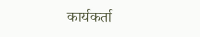कार्यकर्ता